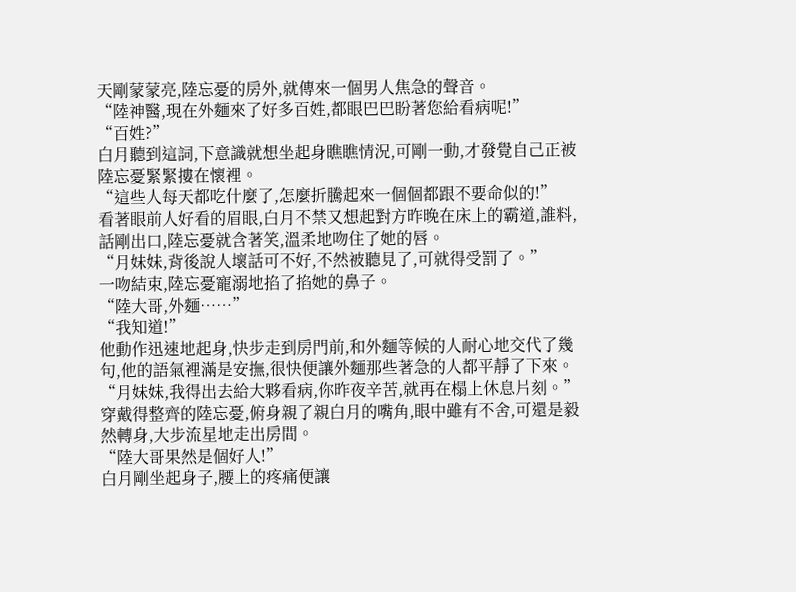天剛蒙蒙亮,陸忘憂的房外,就傳來一個男人焦急的聲音。
“陸神醫,現在外麵來了好多百姓,都眼巴巴盼著您給看病呢!”
“百姓?”
白月聽到這詞,下意識就想坐起身瞧瞧情況,可剛一動,才發覺自己正被陸忘憂緊緊摟在懷裡。
“這些人每天都吃什麼了,怎麼折騰起來一個個都跟不要命似的!”
看著眼前人好看的眉眼,白月不禁又想起對方昨晚在床上的霸道,誰料,話剛出口,陸忘憂就含著笑,溫柔地吻住了她的唇。
“月妹妹,背後說人壞話可不好,不然被聽見了,可就得受罰了。”
一吻結束,陸忘憂寵溺地掐了掐她的鼻子。
“陸大哥,外麵……”
“我知道!”
他動作迅速地起身,快步走到房門前,和外麵等候的人耐心地交代了幾句,他的語氣裡滿是安撫,很快便讓外麵那些著急的人都平靜了下來。
“月妹妹,我得出去給大夥看病,你昨夜辛苦,就再在榻上休息片刻。”
穿戴得整齊的陸忘憂,俯身親了親白月的嘴角,眼中雖有不舍,可還是毅然轉身,大步流星地走出房間。
“陸大哥果然是個好人!”
白月剛坐起身子,腰上的疼痛便讓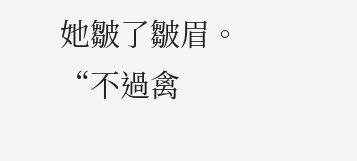她皺了皺眉。
“不過禽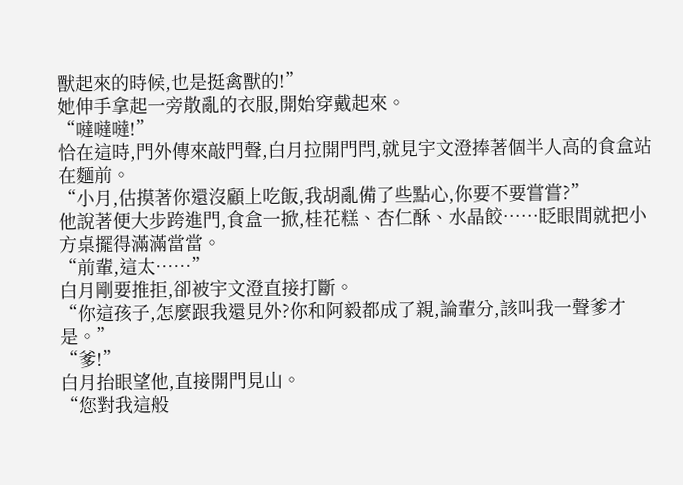獸起來的時候,也是挺禽獸的!”
她伸手拿起一旁散亂的衣服,開始穿戴起來。
“噠噠噠!”
恰在這時,門外傳來敲門聲,白月拉開門閂,就見宇文澄捧著個半人高的食盒站在麵前。
“小月,估摸著你還沒顧上吃飯,我胡亂備了些點心,你要不要嘗嘗?”
他說著便大步跨進門,食盒一掀,桂花糕、杏仁酥、水晶餃……眨眼間就把小方桌擺得滿滿當當。
“前輩,這太……”
白月剛要推拒,卻被宇文澄直接打斷。
“你這孩子,怎麼跟我還見外?你和阿毅都成了親,論輩分,該叫我一聲爹才是。”
“爹!”
白月抬眼望他,直接開門見山。
“您對我這般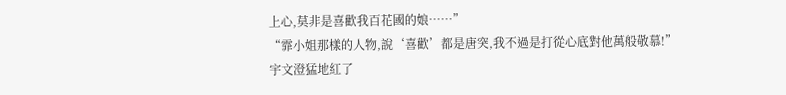上心,莫非是喜歡我百花國的娘……”
“霏小姐那樣的人物,說‘喜歡’都是唐突,我不過是打從心底對他萬般敬慕!”
宇文澄猛地紅了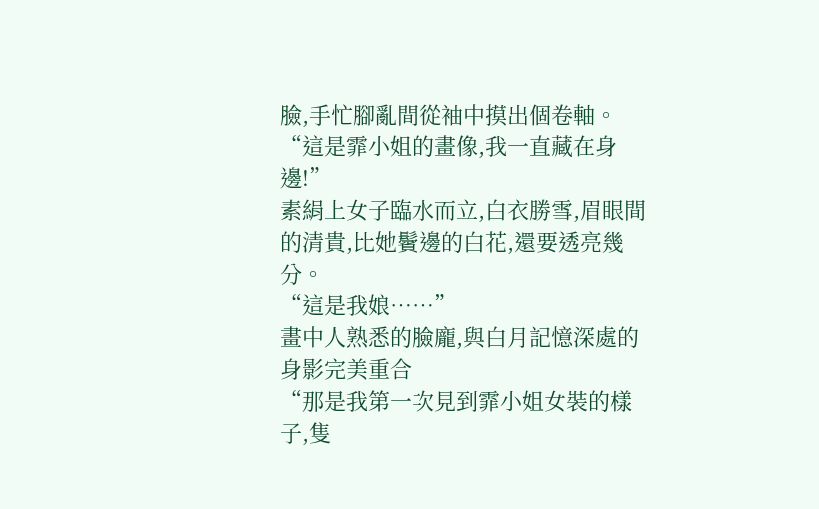臉,手忙腳亂間從袖中摸出個卷軸。
“這是霏小姐的畫像,我一直藏在身邊!”
素絹上女子臨水而立,白衣勝雪,眉眼間的清貴,比她鬢邊的白花,還要透亮幾分。
“這是我娘……”
畫中人熟悉的臉龐,與白月記憶深處的身影完美重合
“那是我第一次見到霏小姐女裝的樣子,隻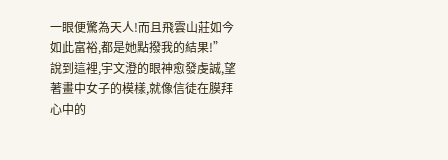一眼便驚為天人!而且飛雲山莊如今如此富裕,都是她點撥我的結果!”
說到這裡,宇文澄的眼神愈發虔誠,望著畫中女子的模樣,就像信徒在膜拜心中的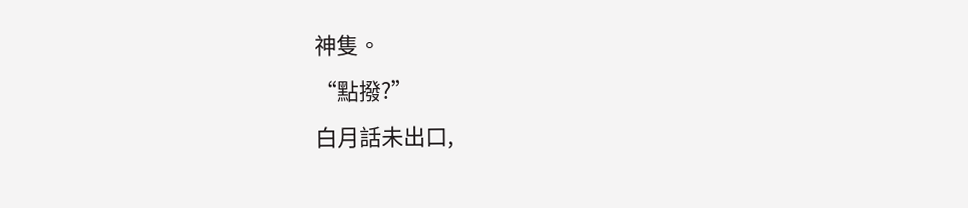神隻。
“點撥?”
白月話未出口,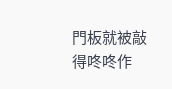門板就被敲得咚咚作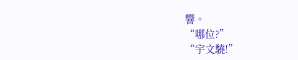響。
“哪位?”
“宇文驍!”